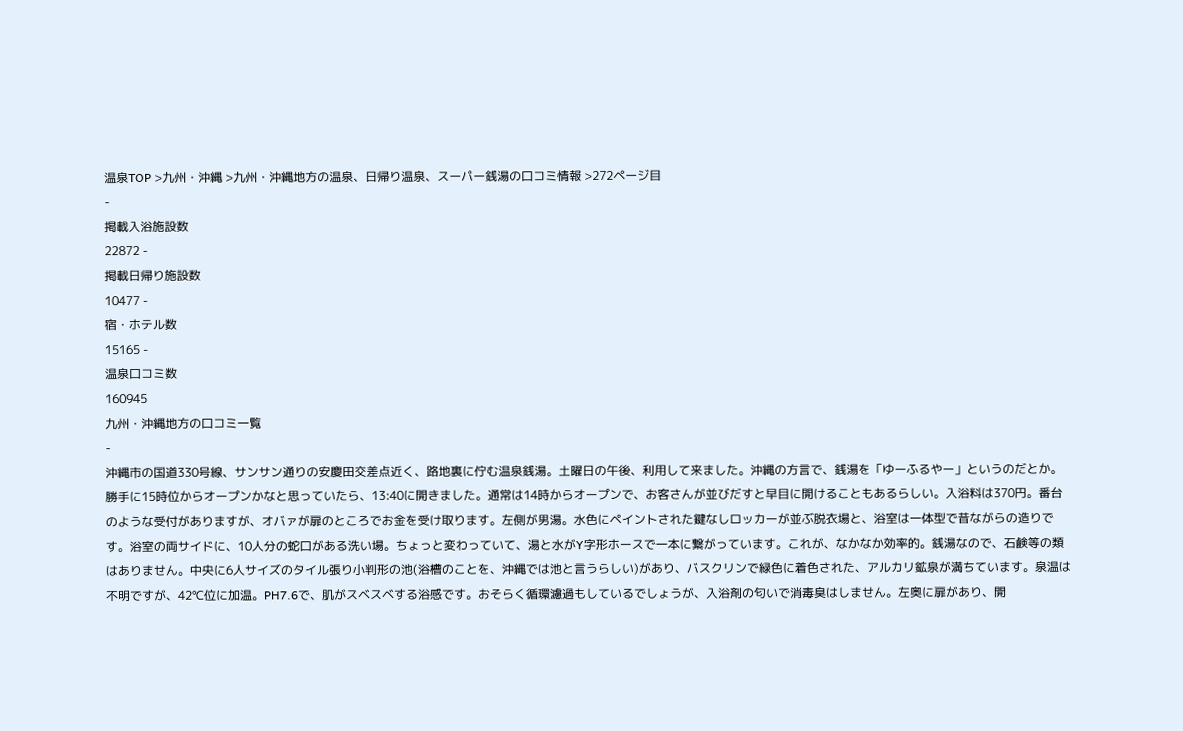温泉TOP >九州・沖縄 >九州・沖縄地方の温泉、日帰り温泉、スーパー銭湯の口コミ情報 >272ページ目
-
掲載入浴施設数
22872 -
掲載日帰り施設数
10477 -
宿・ホテル数
15165 -
温泉口コミ数
160945
九州・沖縄地方の口コミ一覧
-
沖縄市の国道330号線、サンサン通りの安慶田交差点近く、路地裏に佇む温泉銭湯。土曜日の午後、利用して来ました。沖縄の方言で、銭湯を「ゆーふるやー」というのだとか。勝手に15時位からオープンかなと思っていたら、13:40に開きました。通常は14時からオープンで、お客さんが並びだすと早目に開けることもあるらしい。入浴料は370円。番台のような受付がありますが、オバァが扉のところでお金を受け取ります。左側が男湯。水色にペイントされた鍵なしロッカーが並ぶ脱衣場と、浴室は一体型で昔ながらの造りです。浴室の両サイドに、10人分の蛇口がある洗い場。ちょっと変わっていて、湯と水がY字形ホースで一本に繋がっています。これが、なかなか効率的。銭湯なので、石鹸等の類はありません。中央に6人サイズのタイル張り小判形の池(浴槽のことを、沖縄では池と言うらしい)があり、バスクリンで緑色に着色された、アルカリ鉱泉が満ちています。泉温は不明ですが、42℃位に加温。PH7.6で、肌がスベスベする浴感です。おそらく循環濾過もしているでしょうが、入浴剤の匂いで消毒臭はしません。左奥に扉があり、開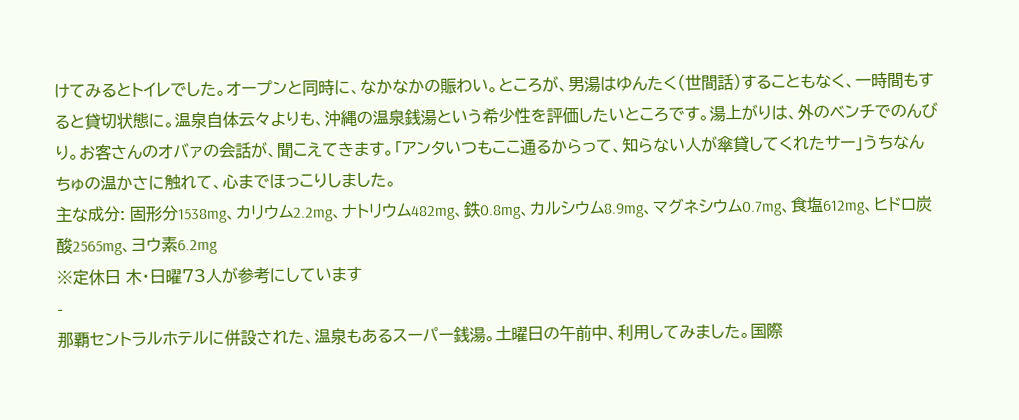けてみるとトイレでした。オープンと同時に、なかなかの賑わい。ところが、男湯はゆんたく(世間話)することもなく、一時間もすると貸切状態に。温泉自体云々よりも、沖縄の温泉銭湯という希少性を評価したいところです。湯上がりは、外のベンチでのんびり。お客さんのオバァの会話が、聞こえてきます。「アンタいつもここ通るからって、知らない人が傘貸してくれたサー」うちなんちゅの温かさに触れて、心までほっこりしました。
主な成分: 固形分1538mg、カリウム2.2mg、ナトリウム482mg、鉄0.8mg、カルシウム8.9mg、マグネシウム0.7mg、食塩612mg、ヒドロ炭酸2565mg、ヨウ素6.2mg
※定休日 木・日曜73人が参考にしています
-
那覇セントラルホテルに併設された、温泉もあるスーパー銭湯。土曜日の午前中、利用してみました。国際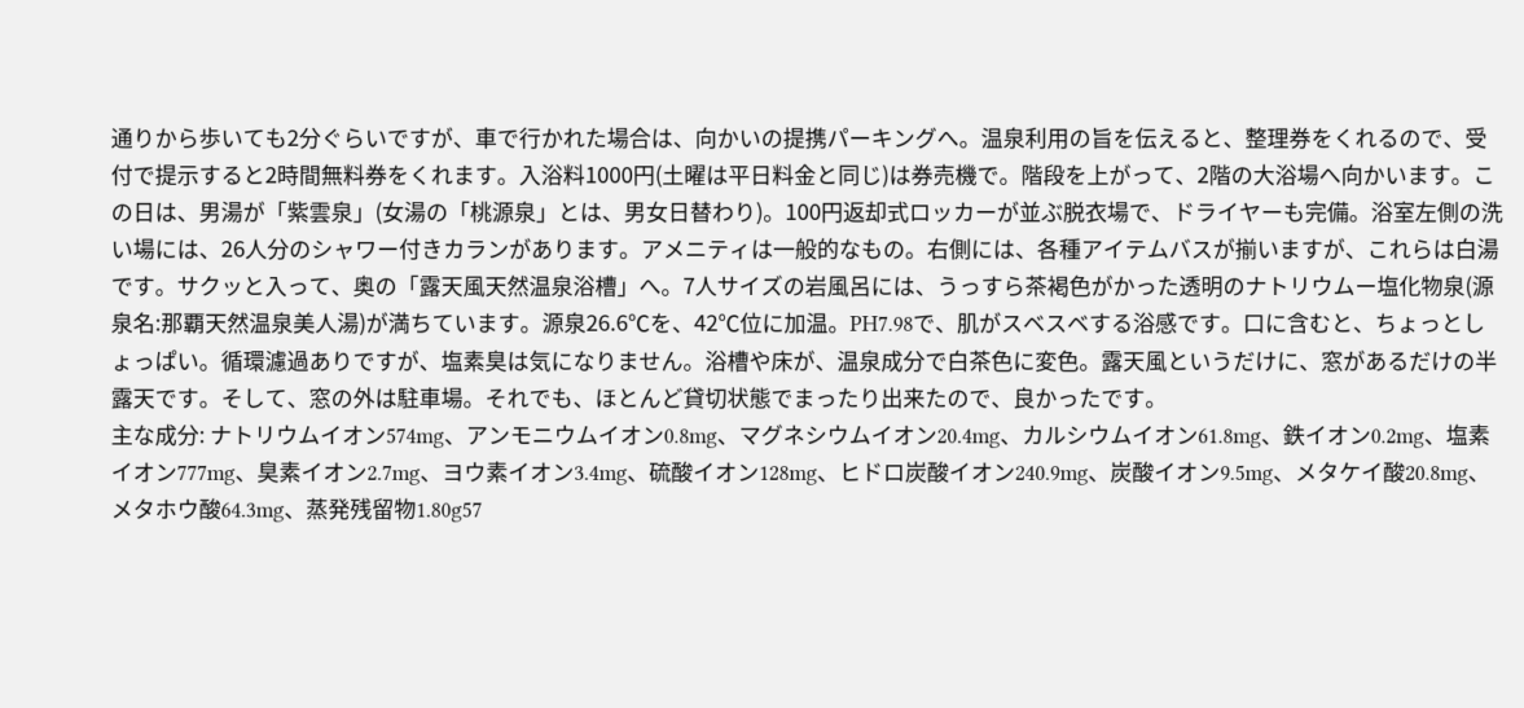通りから歩いても2分ぐらいですが、車で行かれた場合は、向かいの提携パーキングへ。温泉利用の旨を伝えると、整理券をくれるので、受付で提示すると2時間無料券をくれます。入浴料1000円(土曜は平日料金と同じ)は券売機で。階段を上がって、2階の大浴場へ向かいます。この日は、男湯が「紫雲泉」(女湯の「桃源泉」とは、男女日替わり)。100円返却式ロッカーが並ぶ脱衣場で、ドライヤーも完備。浴室左側の洗い場には、26人分のシャワー付きカランがあります。アメニティは一般的なもの。右側には、各種アイテムバスが揃いますが、これらは白湯です。サクッと入って、奥の「露天風天然温泉浴槽」へ。7人サイズの岩風呂には、うっすら茶褐色がかった透明のナトリウムー塩化物泉(源泉名:那覇天然温泉美人湯)が満ちています。源泉26.6℃を、42℃位に加温。PH7.98で、肌がスベスベする浴感です。口に含むと、ちょっとしょっぱい。循環濾過ありですが、塩素臭は気になりません。浴槽や床が、温泉成分で白茶色に変色。露天風というだけに、窓があるだけの半露天です。そして、窓の外は駐車場。それでも、ほとんど貸切状態でまったり出来たので、良かったです。
主な成分: ナトリウムイオン574mg、アンモニウムイオン0.8mg、マグネシウムイオン20.4mg、カルシウムイオン61.8mg、鉄イオン0.2mg、塩素イオン777mg、臭素イオン2.7mg、ヨウ素イオン3.4mg、硫酸イオン128mg、ヒドロ炭酸イオン240.9mg、炭酸イオン9.5mg、メタケイ酸20.8mg、メタホウ酸64.3mg、蒸発残留物1.80g57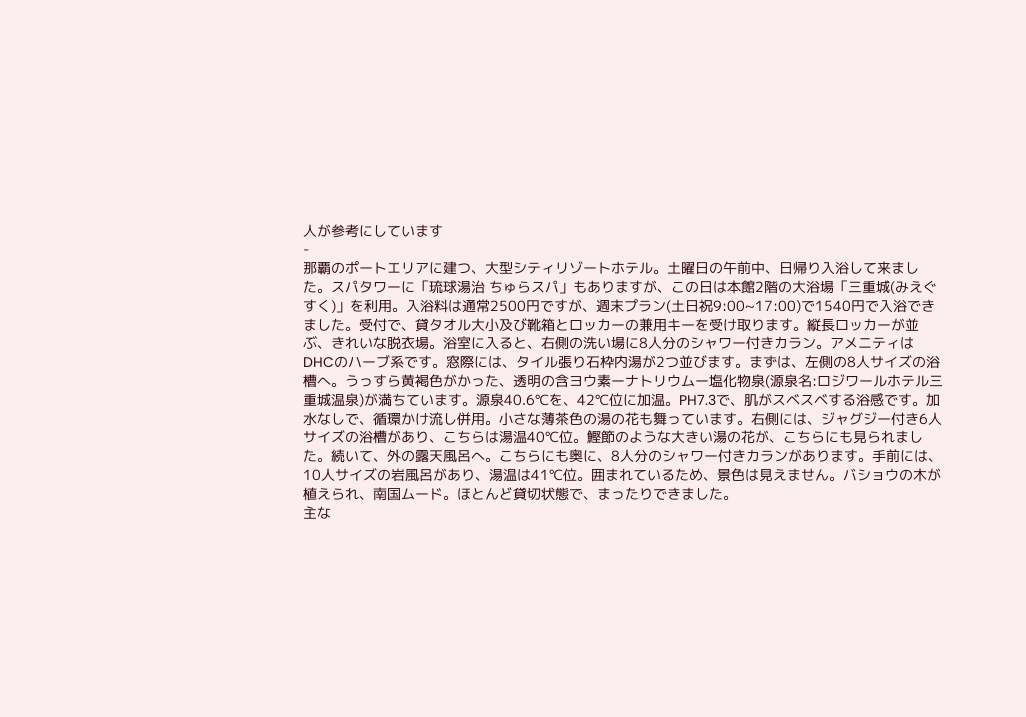人が参考にしています
-
那覇のポートエリアに建つ、大型シティリゾートホテル。土曜日の午前中、日帰り入浴して来ました。スパタワーに「琉球湯治 ちゅらスパ」もありますが、この日は本館2階の大浴場「三重城(みえぐすく)」を利用。入浴料は通常2500円ですが、週末プラン(土日祝9:00~17:00)で1540円で入浴できました。受付で、貸タオル大小及び靴箱とロッカーの兼用キーを受け取ります。縦長ロッカーが並ぶ、きれいな脱衣場。浴室に入ると、右側の洗い場に8人分のシャワー付きカラン。アメニティはDHCのハーブ系です。窓際には、タイル張り石枠内湯が2つ並びます。まずは、左側の8人サイズの浴槽へ。うっすら黄褐色がかった、透明の含ヨウ素ーナトリウムー塩化物泉(源泉名:ロジワールホテル三重城温泉)が満ちています。源泉40.6℃を、42℃位に加温。PH7.3で、肌がスベスベする浴感です。加水なしで、循環かけ流し併用。小さな薄茶色の湯の花も舞っています。右側には、ジャグジー付き6人サイズの浴槽があり、こちらは湯温40℃位。鰹節のような大きい湯の花が、こちらにも見られました。続いて、外の露天風呂へ。こちらにも奥に、8人分のシャワー付きカランがあります。手前には、10人サイズの岩風呂があり、湯温は41℃位。囲まれているため、景色は見えません。バショウの木が植えられ、南国ムード。ほとんど貸切状態で、まったりできました。
主な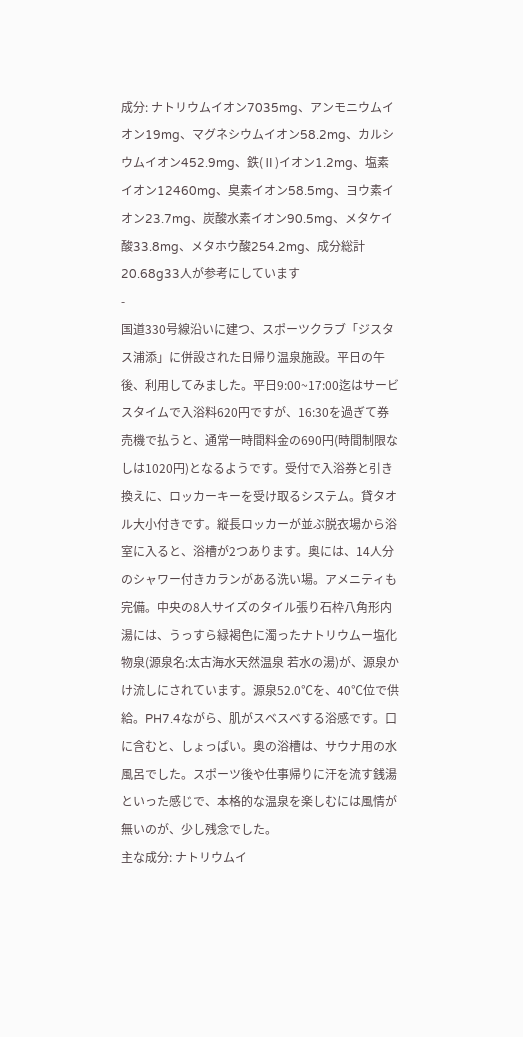成分: ナトリウムイオン7035mg、アンモニウムイオン19mg、マグネシウムイオン58.2mg、カルシウムイオン452.9mg、鉄(Ⅱ)イオン1.2mg、塩素イオン12460mg、臭素イオン58.5mg、ヨウ素イオン23.7mg、炭酸水素イオン90.5mg、メタケイ酸33.8mg、メタホウ酸254.2mg、成分総計20.68g33人が参考にしています
-
国道330号線沿いに建つ、スポーツクラブ「ジスタス浦添」に併設された日帰り温泉施設。平日の午後、利用してみました。平日9:00~17:00迄はサービスタイムで入浴料620円ですが、16:30を過ぎて券売機で払うと、通常一時間料金の690円(時間制限なしは1020円)となるようです。受付で入浴券と引き換えに、ロッカーキーを受け取るシステム。貸タオル大小付きです。縦長ロッカーが並ぶ脱衣場から浴室に入ると、浴槽が2つあります。奥には、14人分のシャワー付きカランがある洗い場。アメニティも完備。中央の8人サイズのタイル張り石枠八角形内湯には、うっすら緑褐色に濁ったナトリウムー塩化物泉(源泉名:太古海水天然温泉 若水の湯)が、源泉かけ流しにされています。源泉52.0℃を、40℃位で供給。PH7.4ながら、肌がスベスベする浴感です。口に含むと、しょっぱい。奥の浴槽は、サウナ用の水風呂でした。スポーツ後や仕事帰りに汗を流す銭湯といった感じで、本格的な温泉を楽しむには風情が無いのが、少し残念でした。
主な成分: ナトリウムイ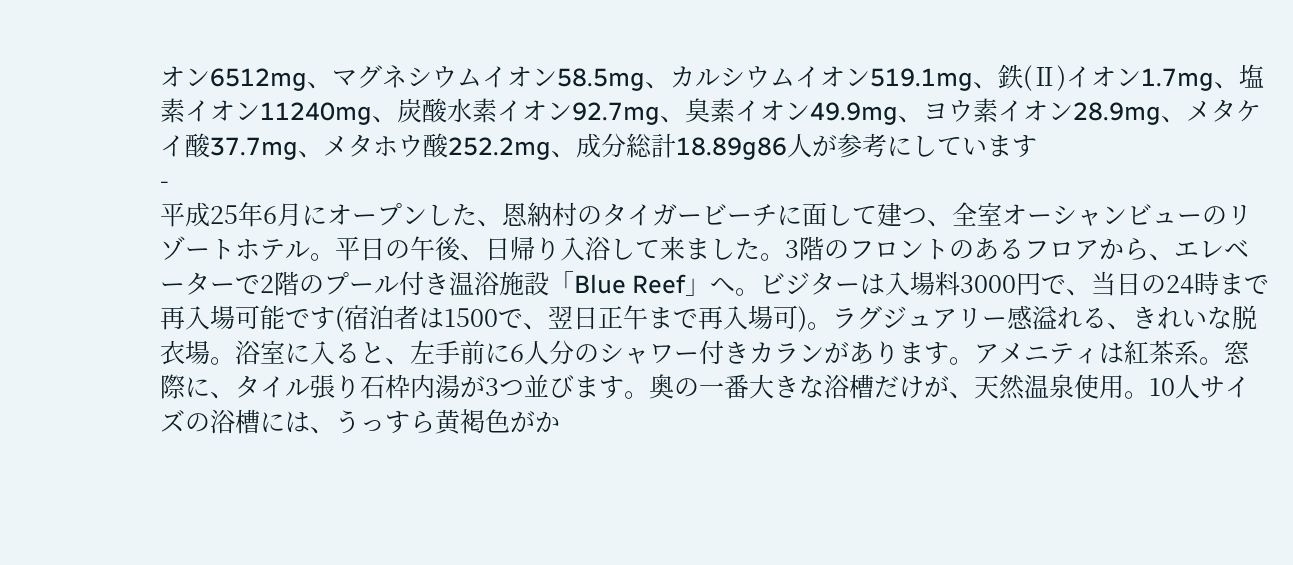オン6512mg、マグネシウムイオン58.5mg、カルシウムイオン519.1mg、鉄(Ⅱ)イオン1.7mg、塩素イオン11240mg、炭酸水素イオン92.7mg、臭素イオン49.9mg、ヨウ素イオン28.9mg、メタケイ酸37.7mg、メタホウ酸252.2mg、成分総計18.89g86人が参考にしています
-
平成25年6月にオープンした、恩納村のタイガービーチに面して建つ、全室オーシャンビューのリゾートホテル。平日の午後、日帰り入浴して来ました。3階のフロントのあるフロアから、エレベーターで2階のプール付き温浴施設「Blue Reef」へ。ビジターは入場料3000円で、当日の24時まで再入場可能です(宿泊者は1500で、翌日正午まで再入場可)。ラグジュアリー感溢れる、きれいな脱衣場。浴室に入ると、左手前に6人分のシャワー付きカランがあります。アメニティは紅茶系。窓際に、タイル張り石枠内湯が3つ並びます。奥の一番大きな浴槽だけが、天然温泉使用。10人サイズの浴槽には、うっすら黄褐色がか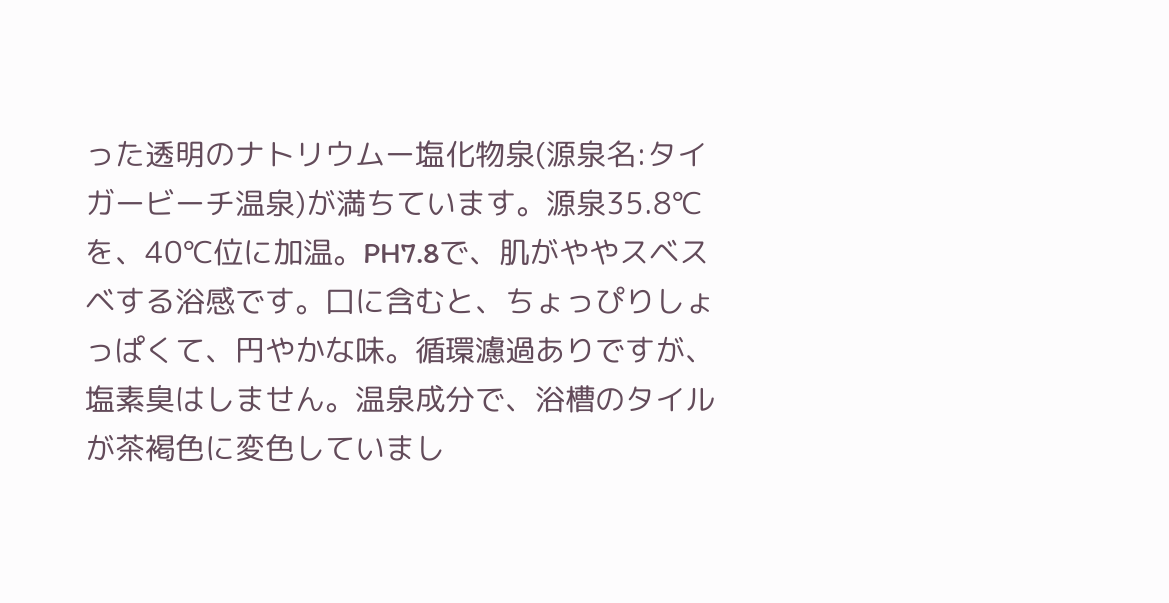った透明のナトリウムー塩化物泉(源泉名:タイガービーチ温泉)が満ちています。源泉35.8℃を、40℃位に加温。PH7.8で、肌がややスベスベする浴感です。口に含むと、ちょっぴりしょっぱくて、円やかな味。循環濾過ありですが、塩素臭はしません。温泉成分で、浴槽のタイルが茶褐色に変色していまし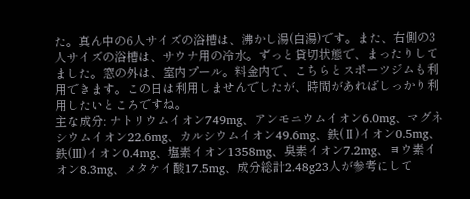た。真ん中の6人サイズの浴槽は、沸かし湯(白湯)です。また、右側の3人サイズの浴槽は、サウナ用の冷水。ずっと貸切状態で、まったりしてました。窓の外は、室内プール。料金内で、こちらとスポーツジムも利用できます。この日は利用しませんでしたが、時間があればしっかり利用したいところですね。
主な成分: ナトリウムイオン749mg、アンモニウムイオン6.0mg、マグネシウムイオン22.6mg、カルシウムイオン49.6mg、鉄(Ⅱ)イオン0.5mg、鉄(Ⅲ)イオン0.4mg、塩素イオン1358mg、臭素イオン7.2mg、ヨウ素イオン8.3mg、メタケイ酸17.5mg、成分総計2.48g23人が参考にして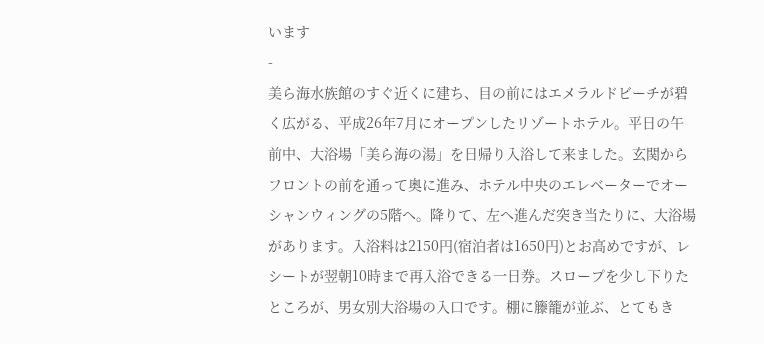います
-
美ら海水族館のすぐ近くに建ち、目の前にはエメラルドビーチが碧く広がる、平成26年7月にオープンしたリゾートホテル。平日の午前中、大浴場「美ら海の湯」を日帰り入浴して来ました。玄関からフロントの前を通って奥に進み、ホテル中央のエレベーターでオーシャンウィングの5階へ。降りて、左へ進んだ突き当たりに、大浴場があります。入浴料は2150円(宿泊者は1650円)とお高めですが、レシートが翌朝10時まで再入浴できる一日券。スロープを少し下りたところが、男女別大浴場の入口です。棚に籐籠が並ぶ、とてもき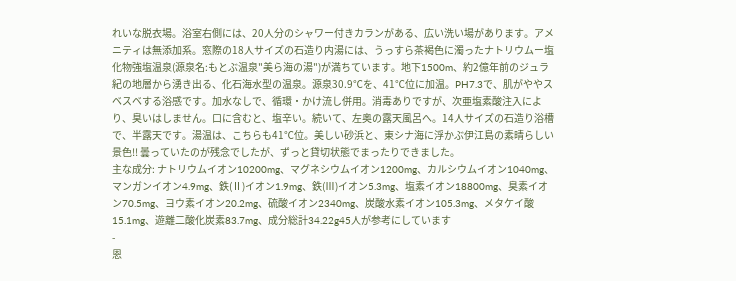れいな脱衣場。浴室右側には、20人分のシャワー付きカランがある、広い洗い場があります。アメニティは無添加系。窓際の18人サイズの石造り内湯には、うっすら茶褐色に濁ったナトリウムー塩化物強塩温泉(源泉名:もとぶ温泉"美ら海の湯")が満ちています。地下1500m、約2億年前のジュラ紀の地層から湧き出る、化石海水型の温泉。源泉30.9℃を、41℃位に加温。PH7.3で、肌がややスベスベする浴感です。加水なしで、循環・かけ流し併用。消毒ありですが、次亜塩素酸注入により、臭いはしません。口に含むと、塩辛い。続いて、左奥の露天風呂へ。14人サイズの石造り浴槽で、半露天です。湯温は、こちらも41℃位。美しい砂浜と、東シナ海に浮かぶ伊江島の素晴らしい景色!! 曇っていたのが残念でしたが、ずっと貸切状態でまったりできました。
主な成分: ナトリウムイオン10200mg、マグネシウムイオン1200mg、カルシウムイオン1040mg、マンガンイオン4.9mg、鉄(Ⅱ)イオン1.9mg、鉄(Ⅲ)イオン5.3mg、塩素イオン18800mg、臭素イオン70.5mg、ヨウ素イオン20.2mg、硫酸イオン2340mg、炭酸水素イオン105.3mg、メタケイ酸15.1mg、遊離二酸化炭素83.7mg、成分総計34.22g45人が参考にしています
-
恩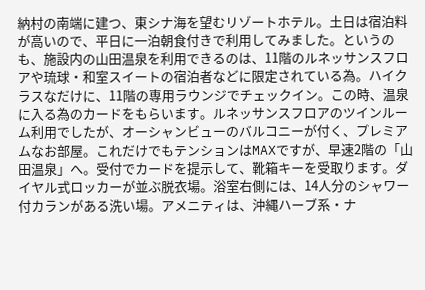納村の南端に建つ、東シナ海を望むリゾートホテル。土日は宿泊料が高いので、平日に一泊朝食付きで利用してみました。というのも、施設内の山田温泉を利用できるのは、11階のルネッサンスフロアや琉球・和室スイートの宿泊者などに限定されている為。ハイクラスなだけに、11階の専用ラウンジでチェックイン。この時、温泉に入る為のカードをもらいます。ルネッサンスフロアのツインルーム利用でしたが、オーシャンビューのバルコニーが付く、プレミアムなお部屋。これだけでもテンションはMAXですが、早速2階の「山田温泉」へ。受付でカードを提示して、靴箱キーを受取ります。ダイヤル式ロッカーが並ぶ脱衣場。浴室右側には、14人分のシャワー付カランがある洗い場。アメニティは、沖縄ハーブ系・ナ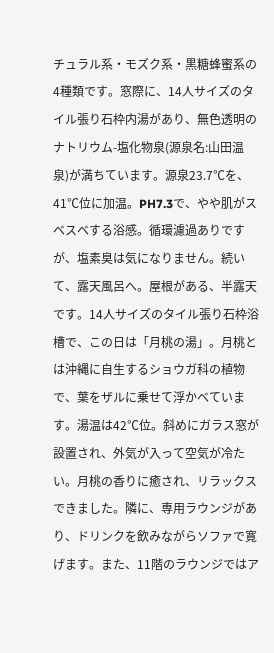チュラル系・モズク系・黒糖蜂蜜系の4種類です。窓際に、14人サイズのタイル張り石枠内湯があり、無色透明のナトリウム-塩化物泉(源泉名:山田温泉)が満ちています。源泉23.7℃を、41℃位に加温。PH7.3で、やや肌がスベスベする浴感。循環濾過ありですが、塩素臭は気になりません。続いて、露天風呂へ。屋根がある、半露天です。14人サイズのタイル張り石枠浴槽で、この日は「月桃の湯」。月桃とは沖縄に自生するショウガ科の植物で、葉をザルに乗せて浮かべています。湯温は42℃位。斜めにガラス窓が設置され、外気が入って空気が冷たい。月桃の香りに癒され、リラックスできました。隣に、専用ラウンジがあり、ドリンクを飲みながらソファで寛げます。また、11階のラウンジではア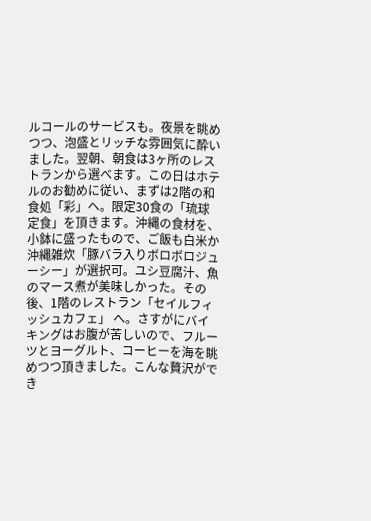ルコールのサービスも。夜景を眺めつつ、泡盛とリッチな雰囲気に酔いました。翌朝、朝食は3ヶ所のレストランから選べます。この日はホテルのお勧めに従い、まずは2階の和食処「彩」ヘ。限定30食の「琉球定食」を頂きます。沖縄の食材を、小鉢に盛ったもので、ご飯も白米か沖縄雑炊「豚バラ入りボロボロジューシー」が選択可。ユシ豆腐汁、魚のマース煮が美味しかった。その後、1階のレストラン「セイルフィッシュカフェ」 へ。さすがにバイキングはお腹が苦しいので、フルーツとヨーグルト、コーヒーを海を眺めつつ頂きました。こんな贅沢ができ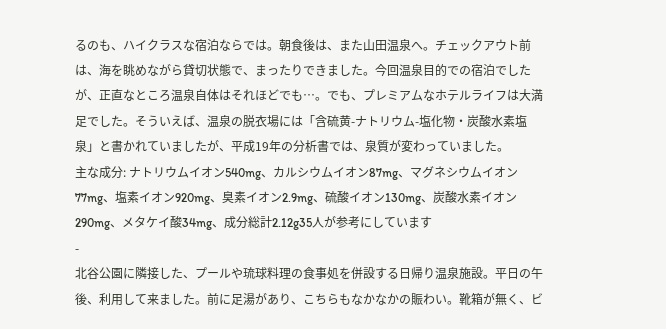るのも、ハイクラスな宿泊ならでは。朝食後は、また山田温泉へ。チェックアウト前は、海を眺めながら貸切状態で、まったりできました。今回温泉目的での宿泊でしたが、正直なところ温泉自体はそれほどでも…。でも、プレミアムなホテルライフは大満足でした。そういえば、温泉の脱衣場には「含硫黄-ナトリウム-塩化物・炭酸水素塩泉」と書かれていましたが、平成19年の分析書では、泉質が変わっていました。
主な成分: ナトリウムイオン540mg、カルシウムイオン87mg、マグネシウムイオン77mg、塩素イオン920mg、臭素イオン2.9mg、硫酸イオン130mg、炭酸水素イオン290mg、メタケイ酸34mg、成分総計2.12g35人が参考にしています
-
北谷公園に隣接した、プールや琉球料理の食事処を併設する日帰り温泉施設。平日の午後、利用して来ました。前に足湯があり、こちらもなかなかの賑わい。靴箱が無く、ビ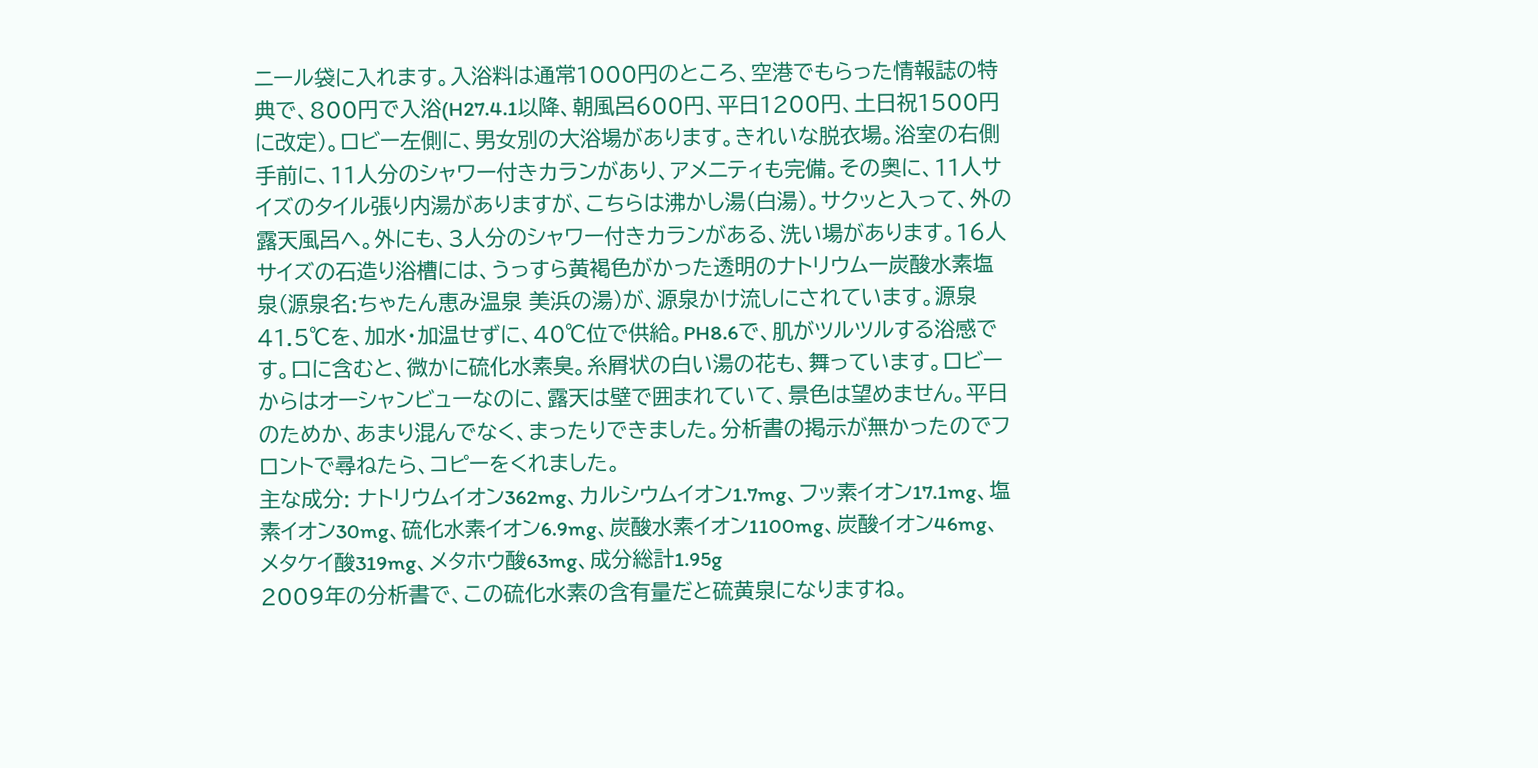ニール袋に入れます。入浴料は通常1000円のところ、空港でもらった情報誌の特典で、800円で入浴(H27.4.1以降、朝風呂600円、平日1200円、土日祝1500円に改定)。ロビー左側に、男女別の大浴場があります。きれいな脱衣場。浴室の右側手前に、11人分のシャワー付きカランがあり、アメニティも完備。その奥に、11人サイズのタイル張り内湯がありますが、こちらは沸かし湯(白湯)。サクッと入って、外の露天風呂へ。外にも、3人分のシャワー付きカランがある、洗い場があります。16人サイズの石造り浴槽には、うっすら黄褐色がかった透明のナトリウムー炭酸水素塩泉(源泉名:ちゃたん恵み温泉 美浜の湯)が、源泉かけ流しにされています。源泉41.5℃を、加水・加温せずに、40℃位で供給。PH8.6で、肌がツルツルする浴感です。口に含むと、微かに硫化水素臭。糸屑状の白い湯の花も、舞っています。ロビーからはオーシャンビューなのに、露天は壁で囲まれていて、景色は望めません。平日のためか、あまり混んでなく、まったりできました。分析書の掲示が無かったのでフロントで尋ねたら、コピーをくれました。
主な成分: ナトリウムイオン362mg、カルシウムイオン1.7mg、フッ素イオン17.1mg、塩素イオン30mg、硫化水素イオン6.9mg、炭酸水素イオン1100mg、炭酸イオン46mg、メタケイ酸319mg、メタホウ酸63mg、成分総計1.95g
2009年の分析書で、この硫化水素の含有量だと硫黄泉になりますね。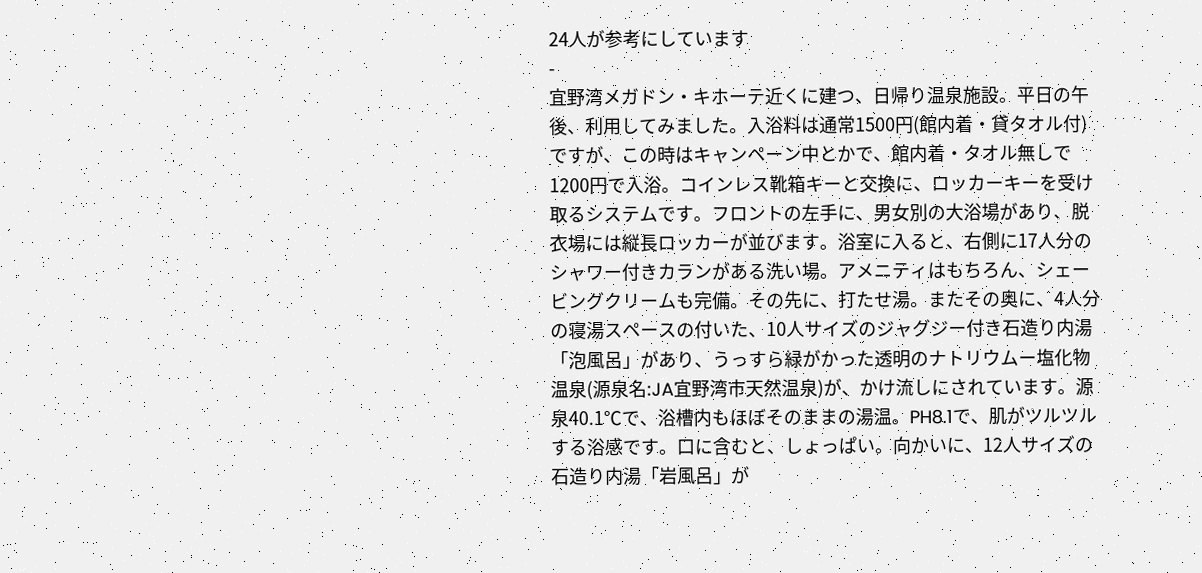24人が参考にしています
-
宜野湾メガドン・キホーテ近くに建つ、日帰り温泉施設。平日の午後、利用してみました。入浴料は通常1500円(館内着・貸タオル付)ですが、この時はキャンペーン中とかで、館内着・タオル無しで1200円で入浴。コインレス靴箱キーと交換に、ロッカーキーを受け取るシステムです。フロントの左手に、男女別の大浴場があり、脱衣場には縦長ロッカーが並びます。浴室に入ると、右側に17人分のシャワー付きカランがある洗い場。アメニティはもちろん、シェービングクリームも完備。その先に、打たせ湯。またその奥に、4人分の寝湯スペースの付いた、10人サイズのジャグジー付き石造り内湯「泡風呂」があり、うっすら緑がかった透明のナトリウムー塩化物温泉(源泉名:JA宜野湾市天然温泉)が、かけ流しにされています。源泉40.1℃で、浴槽内もほぼそのままの湯温。PH8.1で、肌がツルツルする浴感です。口に含むと、しょっぱい。向かいに、12人サイズの石造り内湯「岩風呂」が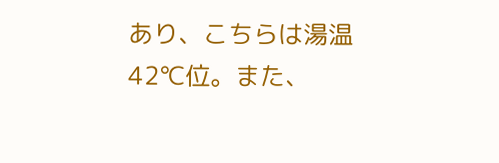あり、こちらは湯温42℃位。また、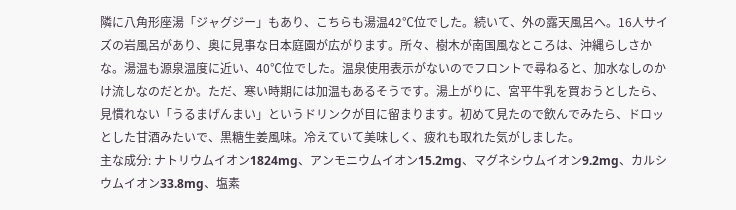隣に八角形座湯「ジャグジー」もあり、こちらも湯温42℃位でした。続いて、外の露天風呂へ。16人サイズの岩風呂があり、奥に見事な日本庭園が広がります。所々、樹木が南国風なところは、沖縄らしさかな。湯温も源泉温度に近い、40℃位でした。温泉使用表示がないのでフロントで尋ねると、加水なしのかけ流しなのだとか。ただ、寒い時期には加温もあるそうです。湯上がりに、宮平牛乳を買おうとしたら、見慣れない「うるまげんまい」というドリンクが目に留まります。初めて見たので飲んでみたら、ドロッとした甘酒みたいで、黒糖生姜風味。冷えていて美味しく、疲れも取れた気がしました。
主な成分: ナトリウムイオン1824mg、アンモニウムイオン15.2mg、マグネシウムイオン9.2mg、カルシウムイオン33.8mg、塩素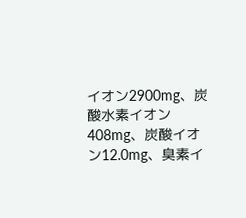イオン2900mg、炭酸水素イオン408mg、炭酸イオン12.0mg、臭素イ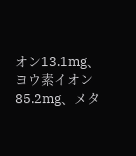オン13.1mg、ヨウ素イオン85.2mg、メタ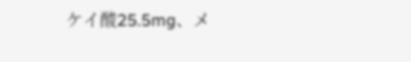ケイ酸25.5mg、メ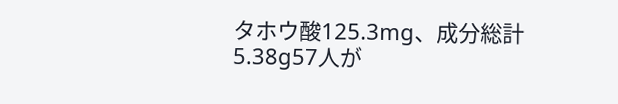タホウ酸125.3mg、成分総計5.38g57人が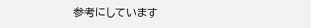参考にしています